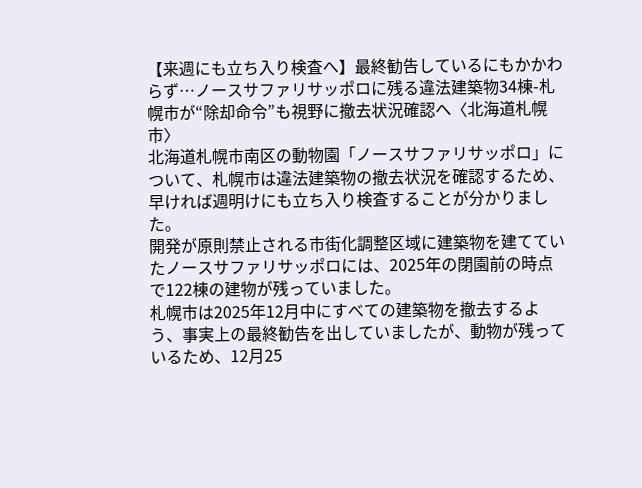【来週にも立ち入り検査へ】最終勧告しているにもかかわらず…ノースサファリサッポロに残る違法建築物34棟-札幌市が“除却命令”も視野に撤去状況確認へ〈北海道札幌市〉
北海道札幌市南区の動物園「ノースサファリサッポロ」について、札幌市は違法建築物の撤去状況を確認するため、早ければ週明けにも立ち入り検査することが分かりました。
開発が原則禁止される市街化調整区域に建築物を建てていたノースサファリサッポロには、2025年の閉園前の時点で122棟の建物が残っていました。
札幌市は2025年12月中にすべての建築物を撤去するよう、事実上の最終勧告を出していましたが、動物が残っているため、12月25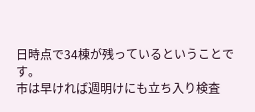日時点で34棟が残っているということです。
市は早ければ週明けにも立ち入り検査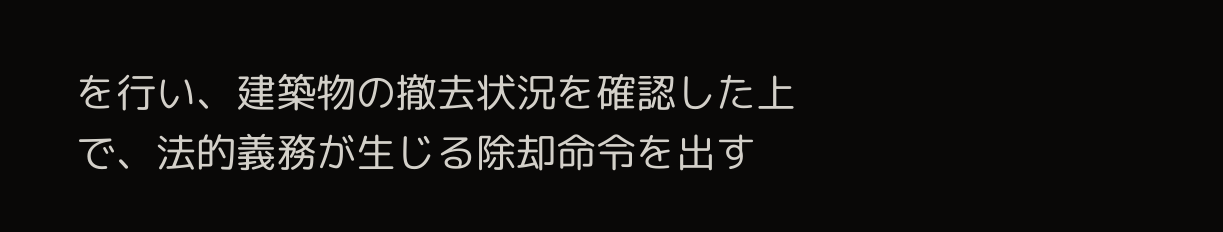を行い、建築物の撤去状況を確認した上で、法的義務が生じる除却命令を出す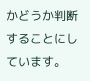かどうか判断することにしています。